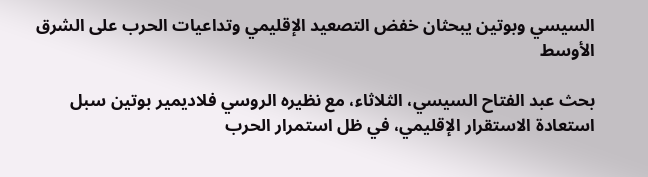السيسي وبوتين يبحثان خفض التصعيد الإقليمي وتداعيات الحرب على الشرق الأوسط

بحث عبد الفتاح السيسي، الثلاثاء، مع نظيره الروسي فلاديمير بوتين سبل استعادة الاستقرار الإقليمي، في ظل استمرار الحرب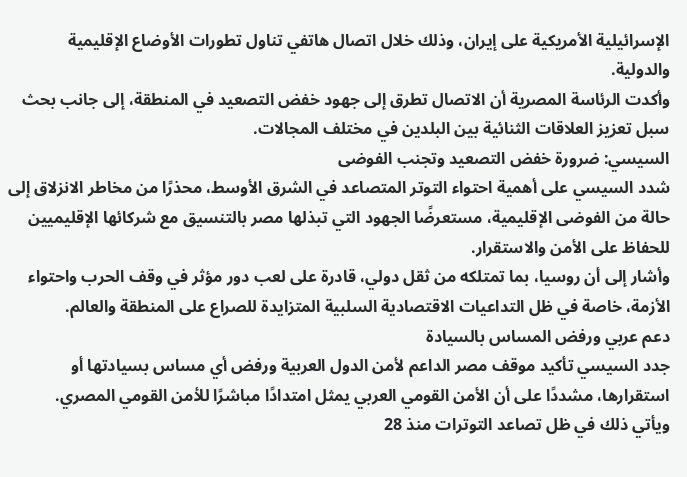الإسرائيلية الأمريكية على إيران، وذلك خلال اتصال هاتفي تناول تطورات الأوضاع الإقليمية والدولية.
وأكدت الرئاسة المصرية أن الاتصال تطرق إلى جهود خفض التصعيد في المنطقة، إلى جانب بحث سبل تعزيز العلاقات الثنائية بين البلدين في مختلف المجالات.
السيسي: ضرورة خفض التصعيد وتجنب الفوضى
شدد السيسي على أهمية احتواء التوتر المتصاعد في الشرق الأوسط، محذرًا من مخاطر الانزلاق إلى حالة من الفوضى الإقليمية، مستعرضًا الجهود التي تبذلها مصر بالتنسيق مع شركائها الإقليميين للحفاظ على الأمن والاستقرار.
وأشار إلى أن روسيا، بما تمتلكه من ثقل دولي، قادرة على لعب دور مؤثر في وقف الحرب واحتواء الأزمة، خاصة في ظل التداعيات الاقتصادية السلبية المتزايدة للصراع على المنطقة والعالم.
دعم عربي ورفض المساس بالسيادة
جدد السيسي تأكيد موقف مصر الداعم لأمن الدول العربية ورفض أي مساس بسيادتها أو استقرارها، مشددًا على أن الأمن القومي العربي يمثل امتدادًا مباشرًا للأمن القومي المصري.
ويأتي ذلك في ظل تصاعد التوترات منذ 28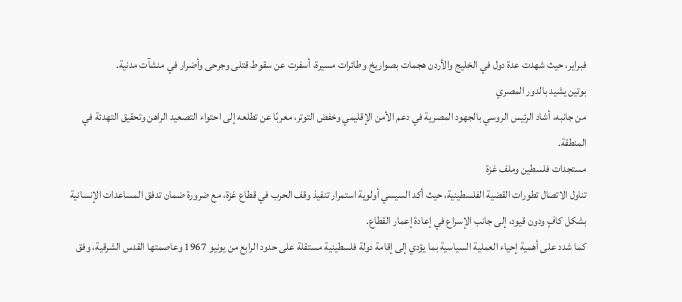فبراير، حيث شهدت عدة دول في الخليج والأردن هجمات بصواريخ وطائرات مسيرة، أسفرت عن سقوط قتلى وجرحى وأضرار في منشآت مدنية.
بوتين يشيد بالدور المصري
من جانبه، أشاد الرئيس الروسي بالجهود المصرية في دعم الأمن الإقليمي وخفض التوتر، معربًا عن تطلعه إلى احتواء التصعيد الراهن وتحقيق التهدئة في المنطقة.
مستجدات فلسطين وملف غزة
تناول الاتصال تطورات القضية الفلسطينية، حيث أكد السيسي أولوية استمرار تنفيذ وقف الحرب في قطاع غزة، مع ضرورة ضمان تدفق المساعدات الإنسانية بشكل كافٍ ودون قيود، إلى جانب الإسراع في إعادة إعمار القطاع.
كما شدد على أهمية إحياء العملية السياسية بما يؤدي إلى إقامة دولة فلسطينية مستقلة على حدود الرابع من يونيو 1967 وعاصمتها القدس الشرقية، وفق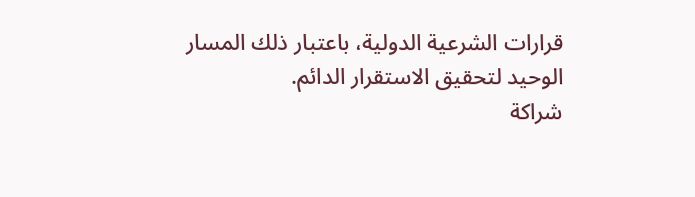قرارات الشرعية الدولية، باعتبار ذلك المسار الوحيد لتحقيق الاستقرار الدائم.
شراكة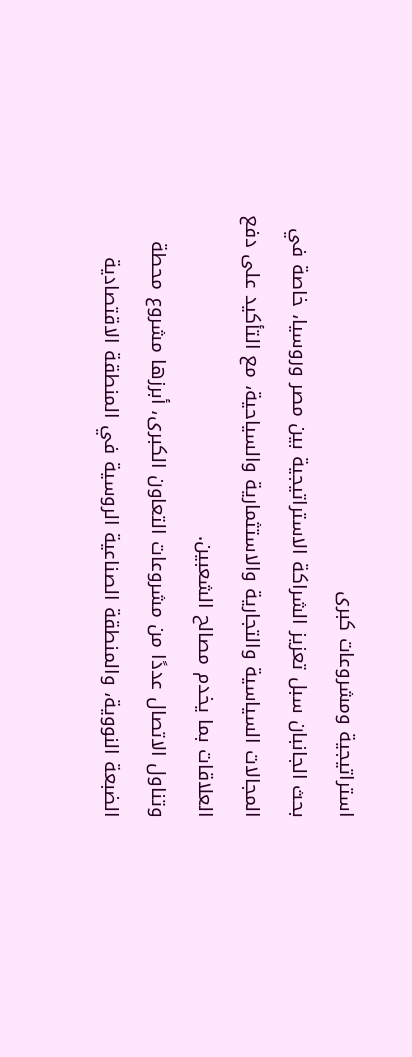استراتيجية ومشروعات كبرى
بحث الجانبان سبل تعزيز الشراكة الاستراتيجية بين مصر وروسيا، خاصة في المجالات السياسية والتجارية والاستثمارية والسياحية، مع التأكيد على دفع العلاقات بما يخدم مصالح الشعبين.
وتناول الاتصال عددًا من مشروعات التعاون الكبرى، أبرزها مشروع محطة الضبعة النووية، والمنطقة الصناعية الروسية في المنطقة الاقتصادية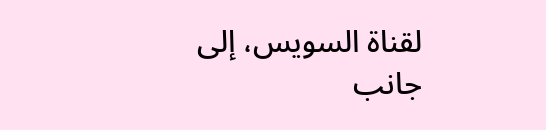لقناة السويس، إلى جانب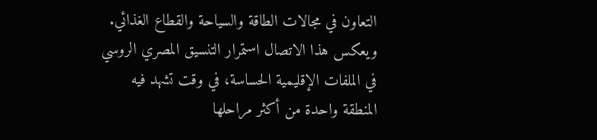التعاون في مجالات الطاقة والسياحة والقطاع الغذائي.
ويعكس هذا الاتصال استمرار التنسيق المصري الروسي في الملفات الإقليمية الحساسة، في وقت تشهد فيه المنطقة واحدة من أكثر مراحلها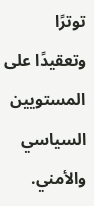توترًا وتعقيدًا على المستويين السياسي والأمني.